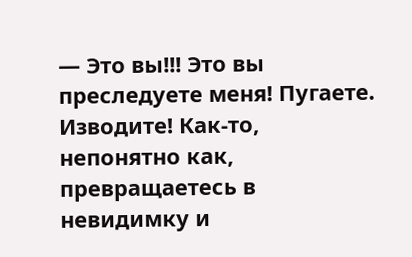— Это вы!!! Это вы преследуете меня! Пугаете. Изводите! Как-то, непонятно как, превращаетесь в невидимку и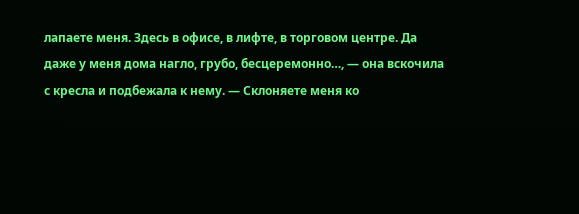лапаете меня. Здесь в офисе, в лифте, в торговом центре. Да даже у меня дома нагло, грубо, бесцеремонно…, — она вскочила с кресла и подбежала к нему. — Склоняете меня ко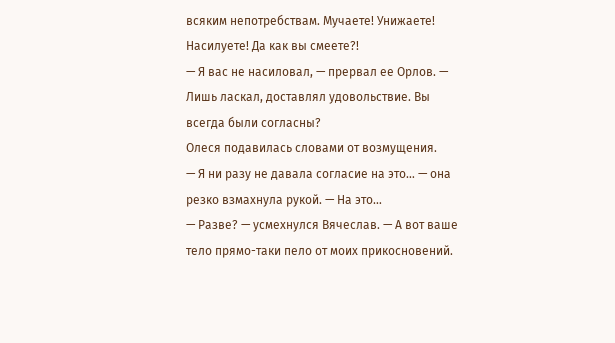всяким непотребствам. Мучаете! Унижаете! Насилуете! Да как вы смеете?!
— Я вас не насиловал, — прервал ее Орлов. — Лишь ласкал, доставлял удовольствие. Вы всегда были согласны?
Олеся подавилась словами от возмущения.
— Я ни разу не давала согласие на это… — она резко взмахнула рукой. — На это…
— Разве? — усмехнулся Вячеслав. — А вот ваше тело прямо-таки пело от моих прикосновений.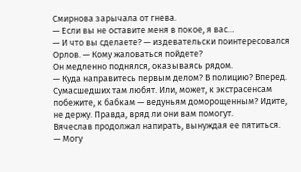Смирнова зарычала от гнева.
— Если вы не оставите меня в покое, я вас…
— И что вы сделаете? — издевательски поинтересовался Орлов. — Кому жаловаться пойдете?
Он медленно поднялся, оказываясь рядом.
— Куда направитесь первым делом? В полицию? Вперед. Сумасшедших там любят. Или, может, к экстрасенсам побежите, к бабкам — ведуньям доморощенным? Идите, не держу. Правда, вряд ли они вам помогут.
Вячеслав продолжал напирать, вынуждая ее пятиться.
— Могу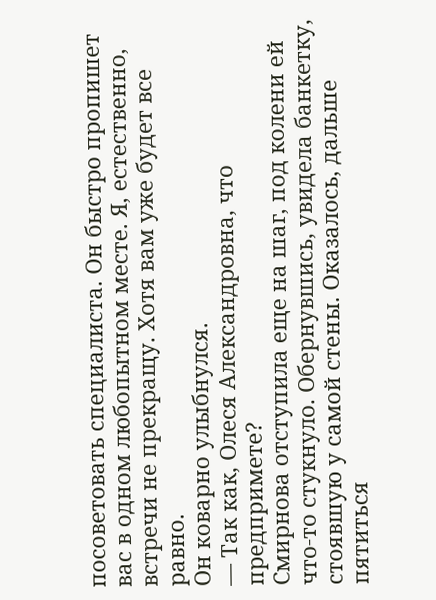посоветовать специалиста. Он быстро пропишет вас в одном любопытном месте. Я, естественно, встречи не прекращу. Хотя вам уже будет все равно.
Он коварно улыбнулся.
— Так как, Олеся Александровна, что предпримете?
Смирнова отступила еще на шаг, под колени ей что-то стукнуло. Обернувшись, увидела банкетку, стоявшую у самой стены. Оказалось, дальше пятиться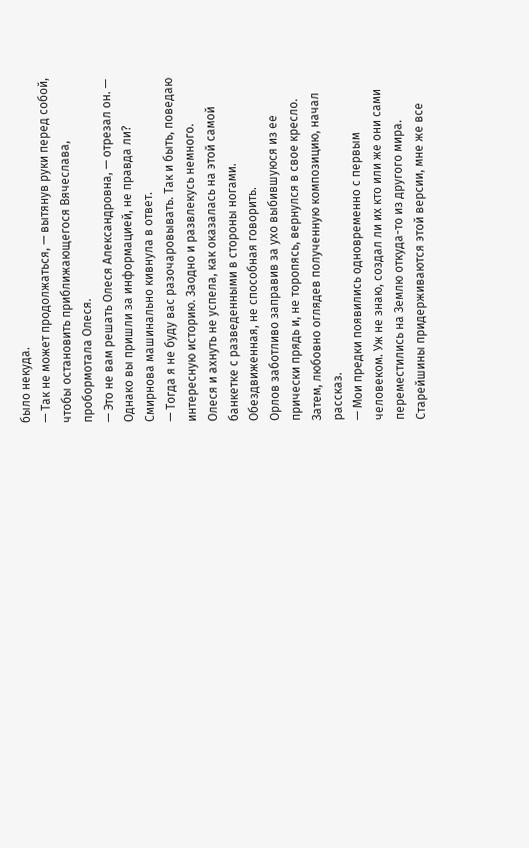было некуда.
— Так не может продолжаться, — вытянув руки перед собой, чтобы остановить приближающегося Вячеслава, пробормотала Олеся.
— Это не вам решать Олеся Александровна, — отрезал он. — Однако вы пришли за информацией, не правда ли?
Смирнова машинально кивнула в ответ.
— Тогда я не буду вас разочаровывать. Так и быть, поведаю интересную историю. Заодно и развлекусь немного.
Олеся и ахнуть не успела, как оказалась на этой самой банкетке с разведенными в стороны ногами. Обездвиженная, не способная говорить.
Орлов заботливо заправив за ухо выбившуюся из ее прически прядь и, не торопясь, вернулся в свое кресло. Затем, любовно оглядев полученную композицию, начал рассказ.
— Мои предки появились одновременно с первым человеком. Уж не знаю, создал ли их кто или же они сами переместились на Землю откуда-то из другого мира. Старейшины придерживаются этой версии, мне же все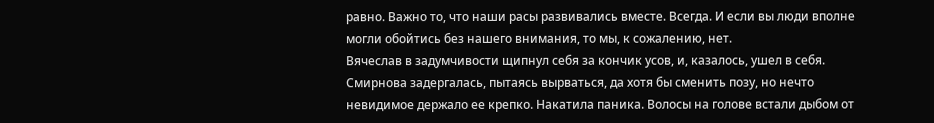равно. Важно то, что наши расы развивались вместе. Всегда. И если вы люди вполне могли обойтись без нашего внимания, то мы, к сожалению, нет.
Вячеслав в задумчивости щипнул себя за кончик усов, и, казалось, ушел в себя. Смирнова задергалась, пытаясь вырваться, да хотя бы сменить позу, но нечто невидимое держало ее крепко. Накатила паника. Волосы на голове встали дыбом от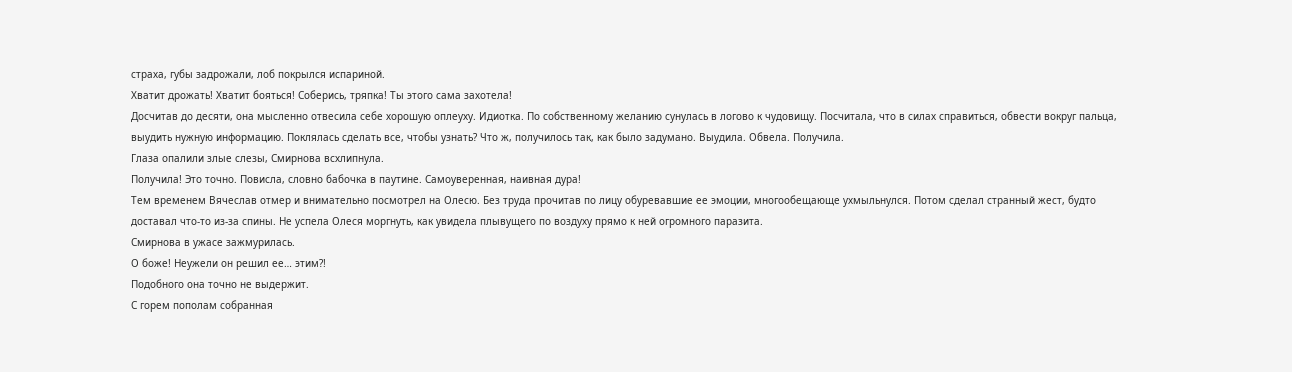страха, губы задрожали, лоб покрылся испариной.
Хватит дрожать! Хватит бояться! Соберись, тряпка! Ты этого сама захотела!
Досчитав до десяти, она мысленно отвесила себе хорошую оплеуху. Идиотка. По собственному желанию сунулась в логово к чудовищу. Посчитала, что в силах справиться, обвести вокруг пальца, выудить нужную информацию. Поклялась сделать все, чтобы узнать? Что ж, получилось так, как было задумано. Выудила. Обвела. Получила.
Глаза опалили злые слезы, Смирнова всхлипнула.
Получила! Это точно. Повисла, словно бабочка в паутине. Самоуверенная, наивная дура!
Тем временем Вячеслав отмер и внимательно посмотрел на Олесю. Без труда прочитав по лицу обуревавшие ее эмоции, многообещающе ухмыльнулся. Потом сделал странный жест, будто доставал что-то из-за спины. Не успела Олеся моргнуть, как увидела плывущего по воздуху прямо к ней огромного паразита.
Смирнова в ужасе зажмурилась.
О боже! Неужели он решил ее… этим?!
Подобного она точно не выдержит.
С горем пополам собранная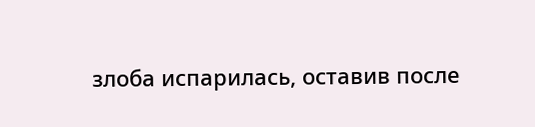злоба испарилась, оставив после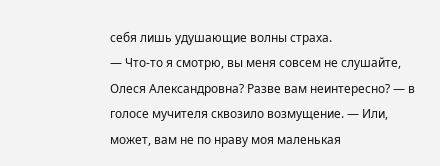себя лишь удушающие волны страха.
— Что-то я смотрю, вы меня совсем не слушайте, Олеся Александровна? Разве вам неинтересно? — в голосе мучителя сквозило возмущение. — Или, может, вам не по нраву моя маленькая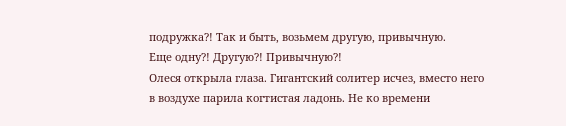подружка?! Так и быть, возьмем другую, привычную.
Еще одну?! Другую?! Привычную?!
Олеся открыла глаза. Гигантский солитер исчез, вместо него в воздухе парила когтистая ладонь. Не ко времени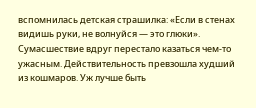вспомнилась детская страшилка: «Если в стенах видишь руки, не волнуйся — это глюки». Сумасшествие вдруг перестало казаться чем-то ужасным. Действительность превзошла худший из кошмаров. Уж лучше быть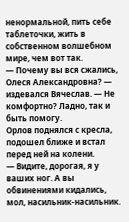ненормальной, пить себе таблеточки, жить в собственном волшебном мире, чем вот так.
— Почему вы вся сжались, Олеся Александровна? — издевался Вячеслав. — Не комфортно? Ладно, так и быть помогу.
Орлов поднялся с кресла, подошел ближе и встал перед ней на колени.
— Видите, дорогая, я у ваших ног. А вы обвинениями кидались, мол, насильник-насильник.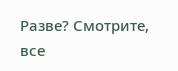Разве? Смотрите, все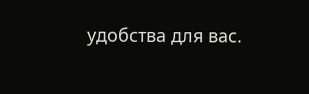удобства для вас.